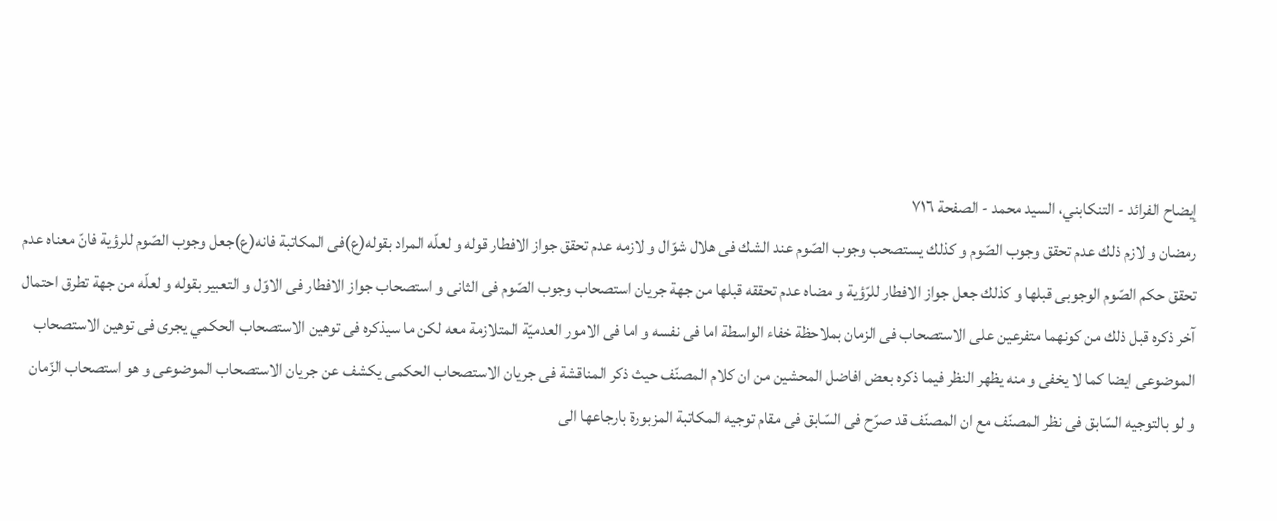إيضاح الفرائد - التنكابني، السيد محمد - الصفحة ٧١٦
رمضان و لازم ذلك عدم تحقق وجوب الصّوم و كذلك يستصحب وجوب الصّوم عند الشك فى هلال شوّال و لازمه عدم تحقق جواز الافطار قوله و لعلّه المراد بقوله(ع)فى المكاتبة فانه(ع)جعل وجوب الصّوم للرؤية فانّ معناه عدم تحقق حكم الصّوم الوجوبى قبلها و كذلك جعل جواز الافطار للرّؤية و مضاه عدم تحققه قبلها من جهة جريان استصحاب وجوب الصّوم فى الثانى و استصحاب جواز الافطار فى الاوّل و التعبير بقوله و لعلّه من جهة تطرق احتمال آخر ذكره قبل ذلك من كونهما متفرعين على الاستصحاب فى الزمان بملاحظة خفاء الواسطة اما فى نفسه و اما فى الامور العدميّة المتلازمة معه لكن ما سيذكره فى توهين الاستصحاب الحكمي يجرى فى توهين الاستصحاب الموضوعى ايضا كما لا يخفى و منه يظهر النظر فيما ذكره بعض افاضل المحشين من ان كلام المصنّف حيث ذكر المناقشة فى جريان الاستصحاب الحكمى يكشف عن جريان الاستصحاب الموضوعى و هو استصحاب الزّمان و لو بالتوجيه السّابق فى نظر المصنّف مع ان المصنّف قد صرّح فى السّابق فى مقام توجيه المكاتبة المزبورة بارجاعها الى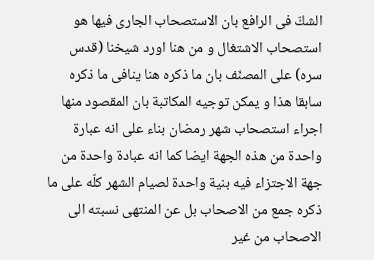الشكّ فى الرافع بان الاستصحاب الجارى فيها هو استصحاب الاشتغال و من هنا اورد شيخنا (قدس سره) على المصنّف بان ما ذكره هنا ينافى ما ذكره سابقا هذا و يمكن توجيه المكاتبة بان المقصود منها اجراء استصحاب شهر رمضان بناء على انه عبارة واحدة من هذه الجهة ايضا كما انه عبادة واحدة من جهة الاجتزاء فيه بنية واحدة لصيام الشهر كلّه على ما ذكره جمع من الاصحاب بل عن المنتهى نسبته الى الاصحاب من غير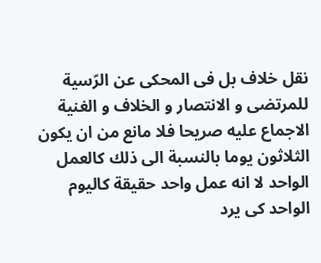نقل خلاف بل فى المحكى عن الرّسية للمرتضى و الانتصار و الخلاف و الغنية الاجماع عليه صريحا فلا مانع من ان يكون الثلاثون يوما بالنسبة الى ذلك كالعمل الواحد لا انه عمل واحد حقيقة كاليوم الواحد كى يرد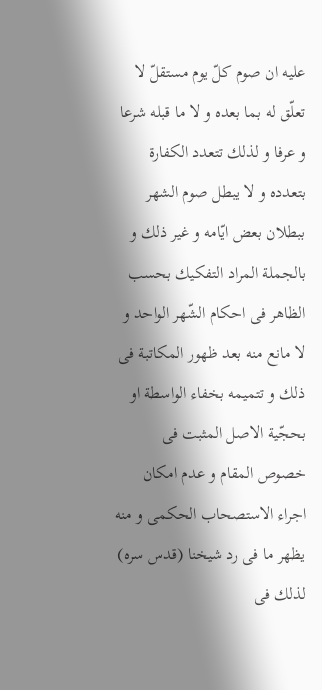عليه ان صوم كلّ يوم مستقلّ لا تعلّق له بما بعده و لا ما قبله شرعا و عرفا و لذلك تتعدد الكفارة بتعدده و لا يبطل صوم الشهر ببطلان بعض ايّامه و غير ذلك و بالجملة المراد التفكيك بحسب الظاهر فى احكام الشّهر الواحد و لا مانع منه بعد ظهور المكاتبة فى ذلك و تتميمه بخفاء الواسطة او بحجّية الاصل المثبت فى خصوص المقام و عدم امكان اجراء الاستصحاب الحكمى و منه يظهر ما فى رد شيخنا (قدس سره) لذلك فى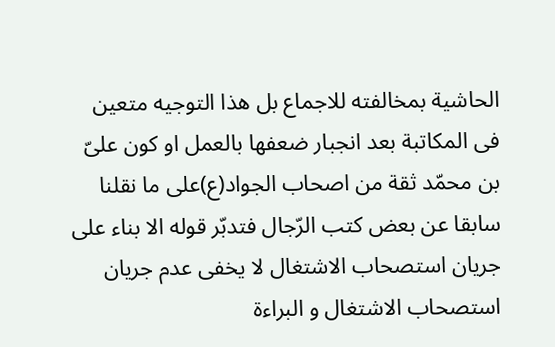الحاشية بمخالفته للاجماع بل هذا التوجيه متعين فى المكاتبة بعد انجبار ضعفها بالعمل او كون علىّ بن محمّد ثقة من اصحاب الجواد(ع)على ما نقلنا سابقا عن بعض كتب الرّجال فتدبّر قوله الا بناء على جريان استصحاب الاشتغال لا يخفى عدم جريان استصحاب الاشتغال و البراءة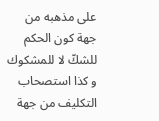على مذهبه من جهة كون الحكم للشكّ لا للمشكوك و كذا استصحاب التكليف من جهة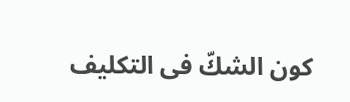كون الشكّ فى التكليف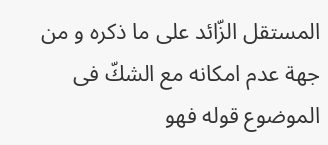المستقل الزّائد على ما ذكره و من جهة عدم امكانه مع الشكّ فى الموضوع قوله فهو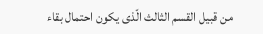من قبيل القسم الثالث الّذى يكون احتمال بقاء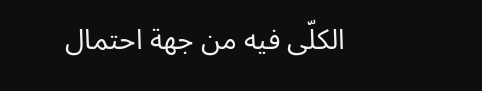الكلّى فيه من جهة احتمال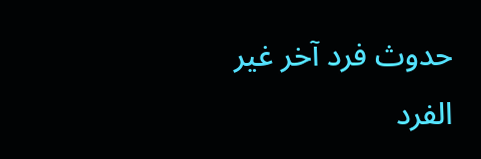حدوث فرد آخر غير الفرد